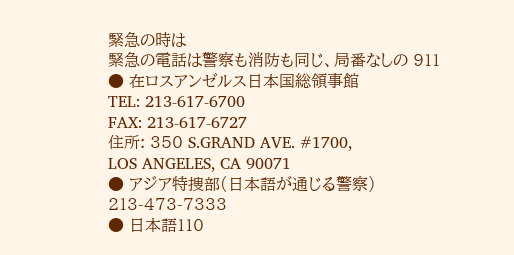緊急の時は
緊急の電話は警察も消防も同じ、局番なしの 911
● 在ロスアンゼルス日本国総領事館
TEL: 213-617-6700
FAX: 213-617-6727
住所: 350 S.GRAND AVE. #1700,
LOS ANGELES, CA 90071
● アジア特捜部(日本語が通じる警察)
213-473-7333
● 日本語110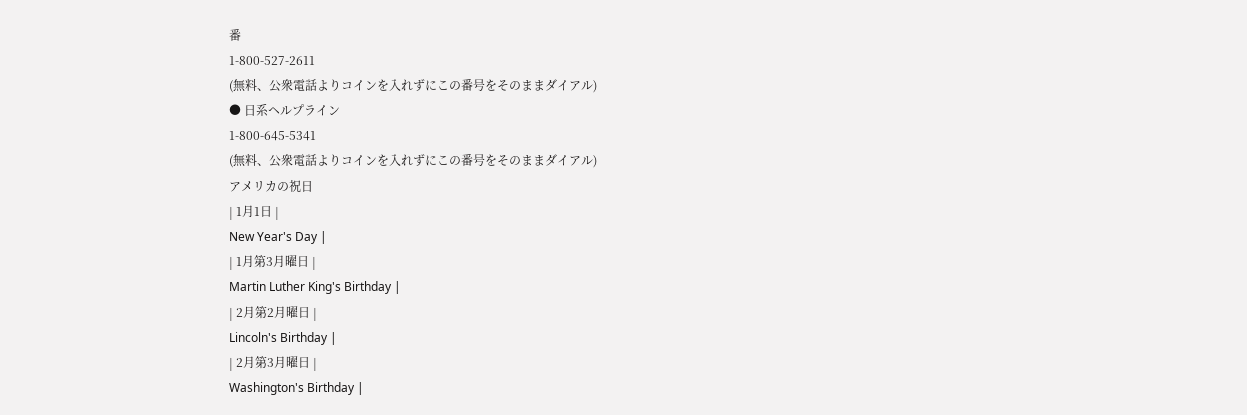番
1-800-527-2611
(無料、公衆電話よりコインを入れずにこの番号をそのままダイアル)
● 日系ヘルプライン
1-800-645-5341
(無料、公衆電話よりコインを入れずにこの番号をそのままダイアル)
アメリカの祝日
| 1月1日 |
New Year's Day |
| 1月第3月曜日 |
Martin Luther King's Birthday |
| 2月第2月曜日 |
Lincoln's Birthday |
| 2月第3月曜日 |
Washington's Birthday |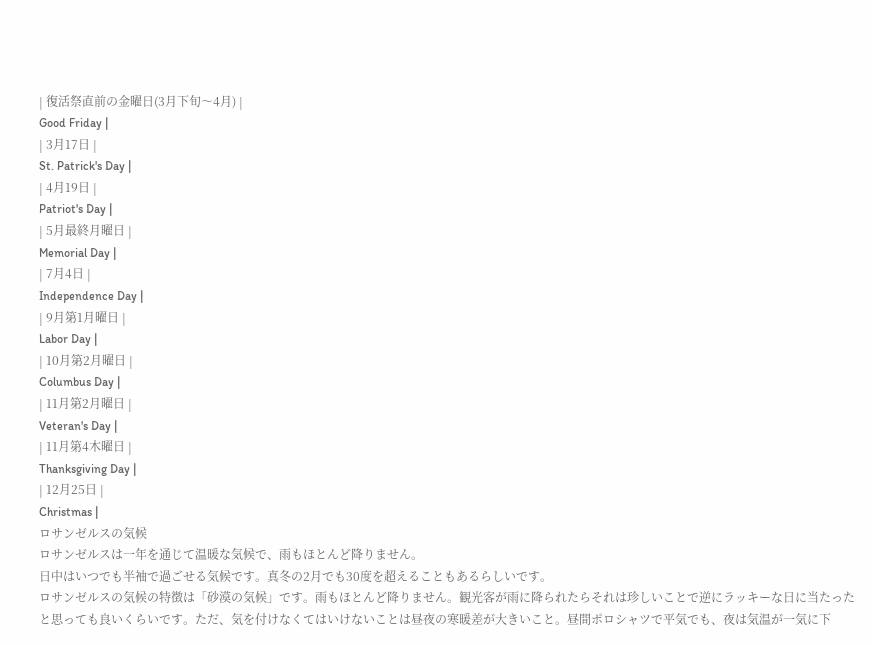| 復活祭直前の金曜日(3月下旬〜4月) |
Good Friday |
| 3月17日 |
St. Patrick's Day |
| 4月19日 |
Patriot's Day |
| 5月最終月曜日 |
Memorial Day |
| 7月4日 |
Independence Day |
| 9月第1月曜日 |
Labor Day |
| 10月第2月曜日 |
Columbus Day |
| 11月第2月曜日 |
Veteran's Day |
| 11月第4木曜日 |
Thanksgiving Day |
| 12月25日 |
Christmas |
ロサンゼルスの気候
ロサンゼルスは一年を通じて温暖な気候で、雨もほとんど降りません。
日中はいつでも半袖で過ごせる気候です。真冬の2月でも30度を超えることもあるらしいです。
ロサンゼルスの気候の特徴は「砂漠の気候」です。雨もほとんど降りません。観光客が雨に降られたらそれは珍しいことで逆にラッキーな日に当たったと思っても良いくらいです。ただ、気を付けなくてはいけないことは昼夜の寒暖差が大きいこと。昼間ポロシャツで平気でも、夜は気温が一気に下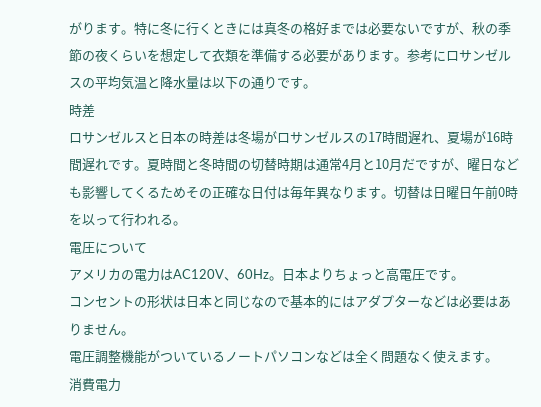がります。特に冬に行くときには真冬の格好までは必要ないですが、秋の季節の夜くらいを想定して衣類を準備する必要があります。参考にロサンゼルスの平均気温と降水量は以下の通りです。
時差
ロサンゼルスと日本の時差は冬場がロサンゼルスの17時間遅れ、夏場が16時間遅れです。夏時間と冬時間の切替時期は通常4月と10月だですが、曜日なども影響してくるためその正確な日付は毎年異なります。切替は日曜日午前0時を以って行われる。
電圧について
アメリカの電力はAC120V、60Hz。日本よりちょっと高電圧です。
コンセントの形状は日本と同じなので基本的にはアダプターなどは必要はありません。
電圧調整機能がついているノートパソコンなどは全く問題なく使えます。
消費電力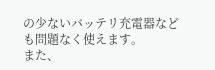の少ないバッテリ充電器なども問題なく使えます。
また、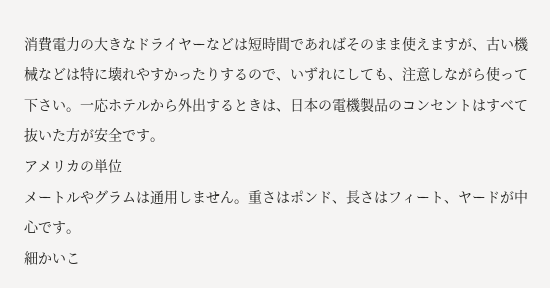消費電力の大きなドライヤーなどは短時間であればそのまま使えますが、古い機械などは特に壊れやすかったりするので、いずれにしても、注意しながら使って下さい。一応ホテルから外出するときは、日本の電機製品のコンセントはすべて抜いた方が安全です。
アメリカの単位
メートルやグラムは通用しません。重さはポンド、長さはフィート、ヤードが中心です。
細かいこ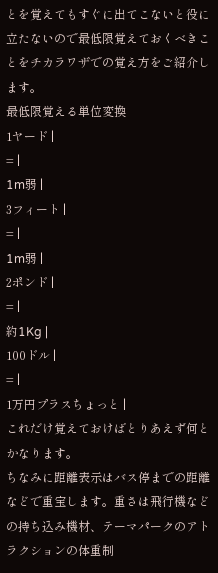とを覚えてもすぐに出てこないと役に立たないので最低限覚えておくべきことをチカラワザでの覚え方をご紹介します。
最低限覚える単位変換
1ヤード |
= |
1m弱 |
3フィート |
= |
1m弱 |
2ポンド |
= |
約1Kg |
100ドル |
= |
1万円プラスちょっと |
これだけ覚えておけばとりあえず何とかなります。
ちなみに距離表示はバス停までの距離などで重宝します。重さは飛行機などの持ち込み機材、テーマパークのアトラクションの体重制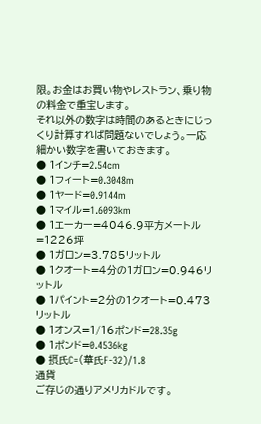限。お金はお買い物やレストラン、乗り物の料金で重宝します。
それ以外の数字は時間のあるときにじっくり計算すれば問題ないでしょう。一応細かい数字を書いておきます。
● 1インチ=2.54cm
● 1フィート=0.3048m
● 1ヤード=0.9144m
● 1マイル=1.6093km
● 1エーカー=4046.9平方メートル=1226坪
● 1ガロン=3.785リットル
● 1クオート=4分の1ガロン=0.946リットル
● 1パイント=2分の1クオート=0.473リットル
● 1オンス=1/16ポンド=28.35g
● 1ポンド=0.4536kg
● 摂氏C=(華氏F-32)/1.8
通貨
ご存じの通りアメリカドルです。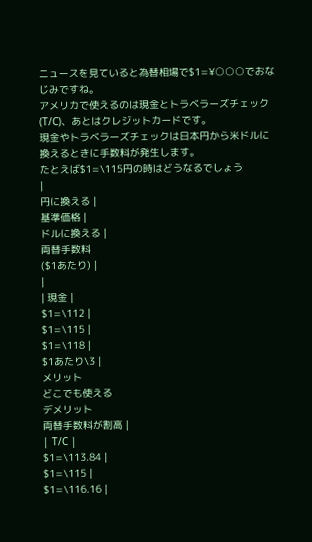ニュースを見ていると為替相場で$1=¥○○○でおなじみですね。
アメリカで使えるのは現金とトラベラーズチェック(T/C)、あとはクレジットカードです。
現金やトラベラーズチェックは日本円から米ドルに換えるときに手数料が発生します。
たとえば$1=\115円の時はどうなるでしょう
|
円に換える |
基準価格 |
ドルに換える |
両替手数料
($1あたり) |
|
| 現金 |
$1=\112 |
$1=\115 |
$1=\118 |
$1あたり\3 |
メリット
どこでも使える
デメリット
両替手数料が割高 |
| T/C |
$1=\113.84 |
$1=\115 |
$1=\116.16 |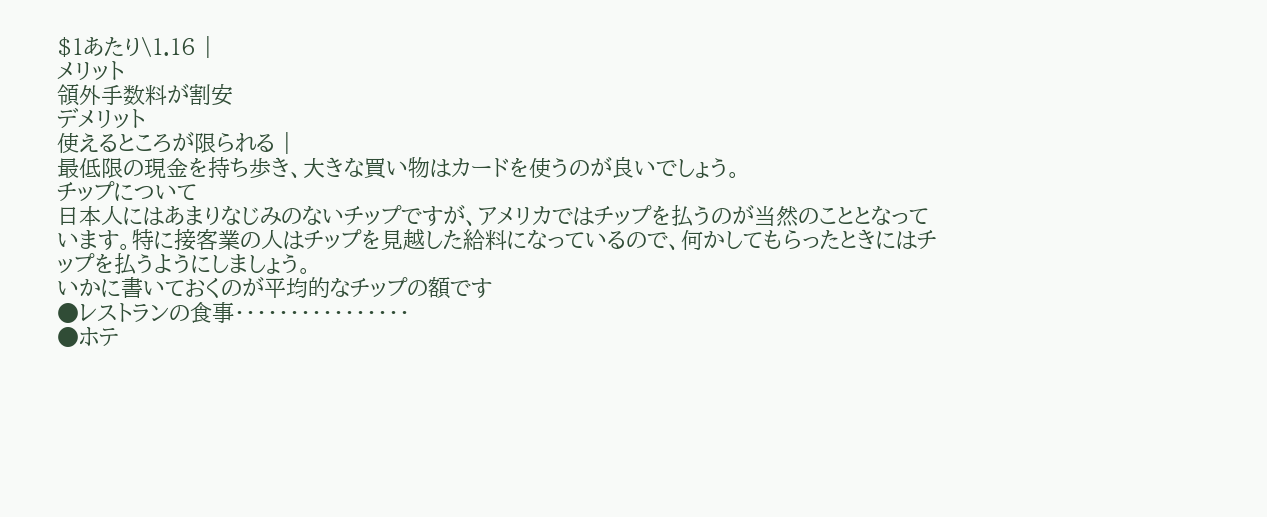$1あたり\1.16 |
メリット
領外手数料が割安
デメリット
使えるところが限られる |
最低限の現金を持ち歩き、大きな買い物はカードを使うのが良いでしょう。
チップについて
日本人にはあまりなじみのないチップですが、アメリカではチップを払うのが当然のこととなっています。特に接客業の人はチップを見越した給料になっているので、何かしてもらったときにはチップを払うようにしましょう。
いかに書いておくのが平均的なチップの額です
●レストランの食事・・・・・・・・・・・・・・・・
●ホテ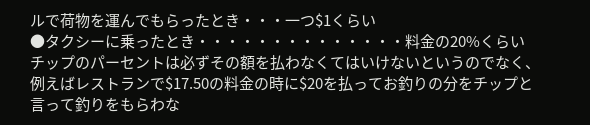ルで荷物を運んでもらったとき・・・一つ$1くらい
●タクシーに乗ったとき・・・・・・・・・・・・・・料金の20%くらい
チップのパーセントは必ずその額を払わなくてはいけないというのでなく、例えばレストランで$17.50の料金の時に$20を払ってお釣りの分をチップと言って釣りをもらわな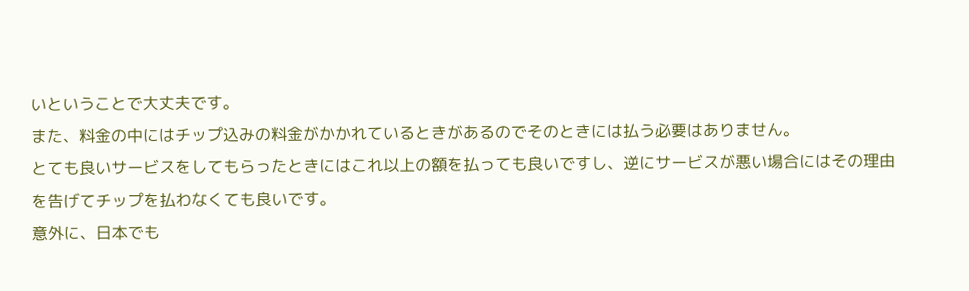いということで大丈夫です。
また、料金の中にはチップ込みの料金がかかれているときがあるのでそのときには払う必要はありません。
とても良いサービスをしてもらったときにはこれ以上の額を払っても良いですし、逆にサービスが悪い場合にはその理由を告げてチップを払わなくても良いです。
意外に、日本でも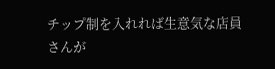チップ制を入れれば生意気な店員さんが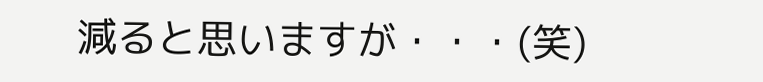減ると思いますが・・・(笑)